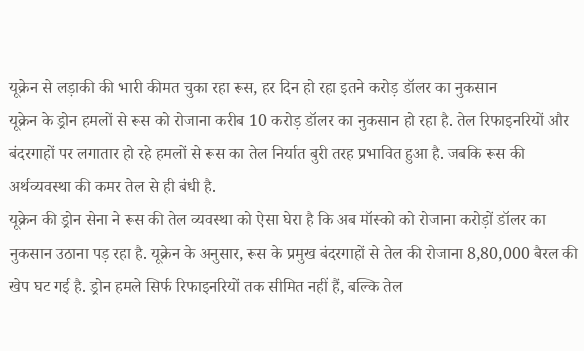यूक्रेन से लड़ाकी की भारी कीमत चुका रहा रूस, हर दिन हो रहा इतने करोड़ डॉलर का नुकसान
यूक्रेन के ड्रोन हमलों से रूस को रोजाना करीब 10 करोड़ डॉलर का नुकसान हो रहा है. तेल रिफाइनरियों और बंदरगाहों पर लगातार हो रहे हमलों से रूस का तेल निर्यात बुरी तरह प्रभावित हुआ है. जबकि रूस की अर्थव्यवस्था की कमर तेल से ही बंधी है.
यूक्रेन की ड्रोन सेना ने रूस की तेल व्यवस्था को ऐसा घेरा है कि अब मॉस्को को रोजाना करोड़ों डॉलर का नुकसान उठाना पड़ रहा है. यूक्रेन के अनुसार, रूस के प्रमुख बंदरगाहों से तेल की रोजाना 8,80,000 बैरल की खेप घट गई है. ड्रोन हमले सिर्फ रिफाइनरियों तक सीमित नहीं हैं, बल्कि तेल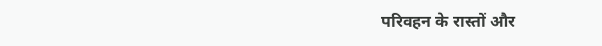परिवहन के रास्तों और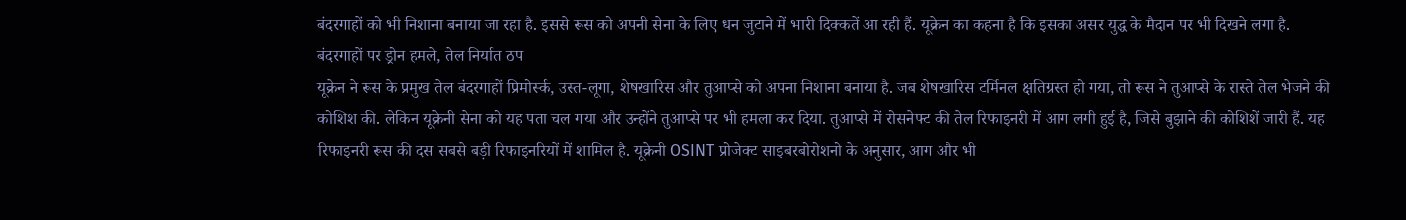बंदरगाहों को भी निशाना बनाया जा रहा है. इससे रूस को अपनी सेना के लिए धन जुटाने में भारी दिक्कतें आ रही हैं. यूक्रेन का कहना है कि इसका असर युद्ध के मैदान पर भी दिखने लगा है.
बंदरगाहों पर ड्रोन हमले, तेल निर्यात ठप
यूक्रेन ने रूस के प्रमुख तेल बंदरगाहों प्रिमोर्स्क, उस्त-लूगा, शेषखारिस और तुआप्से को अपना निशाना बनाया है. जब शेषखारिस टर्मिनल क्षतिग्रस्त हो गया, तो रूस ने तुआप्से के रास्ते तेल भेजने की कोशिश की. लेकिन यूक्रेनी सेना को यह पता चल गया और उन्होंने तुआप्से पर भी हमला कर दिया. तुआप्से में रोसनेफ्ट की तेल रिफाइनरी में आग लगी हुई है, जिसे बुझाने की कोशिशें जारी हैं. यह रिफाइनरी रूस की दस सबसे बड़ी रिफाइनरियों में शामिल है. यूक्रेनी OSINT प्रोजेक्ट साइबरबोरोशनो के अनुसार, आग और भी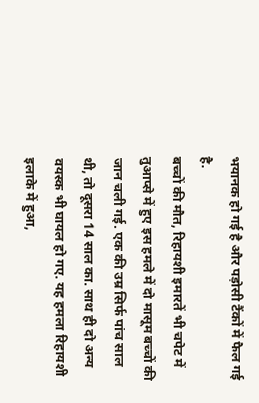भयानक हो गई है और पड़ोसी टैंकों में फैल गई है.
बच्चों की मौत, रिहायशी इमारतें भी चपेट में
तुआप्से में हुए इस हमले में दो मासूम बच्चों की जान चली गई. एक की उम्र सिर्फ पांच साल थी, तो दूसरा 14 साल का. साथ ही दो अन्य वयस्क भी घायल हो गए. यह हमला रिहायशी इलाके में हुआ,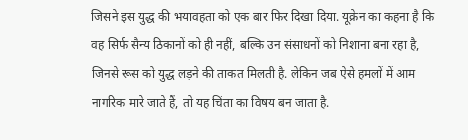जिसने इस युद्ध की भयावहता को एक बार फिर दिखा दिया. यूक्रेन का कहना है कि वह सिर्फ सैन्य ठिकानों को ही नहीं, बल्कि उन संसाधनों को निशाना बना रहा है, जिनसे रूस को युद्ध लड़ने की ताकत मिलती है. लेकिन जब ऐसे हमलों में आम नागरिक मारे जाते हैं, तो यह चिंता का विषय बन जाता है.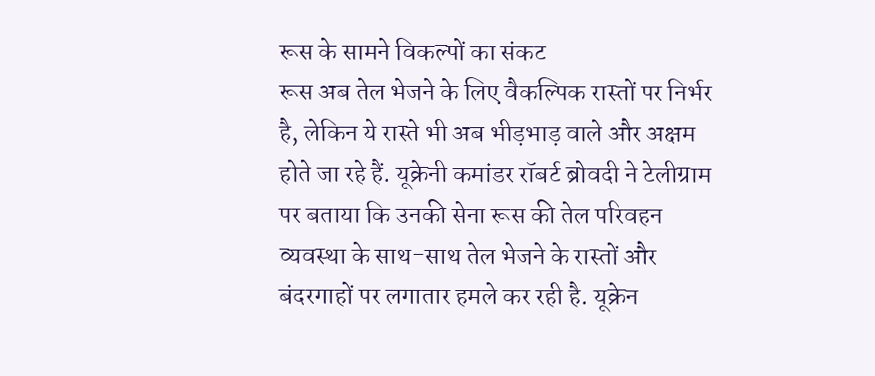रूस के सामने विकल्पों का संकट
रूस अब तेल भेजने के लिए वैकल्पिक रास्तों पर निर्भर है, लेकिन ये रास्ते भी अब भीड़भाड़ वाले और अक्षम होते जा रहे हैं. यूक्रेनी कमांडर रॉबर्ट ब्रोवदी ने टेलीग्राम पर बताया कि उनकी सेना रूस की तेल परिवहन व्यवस्था के साथ-साथ तेल भेजने के रास्तों और बंदरगाहों पर लगातार हमले कर रही है. यूक्रेन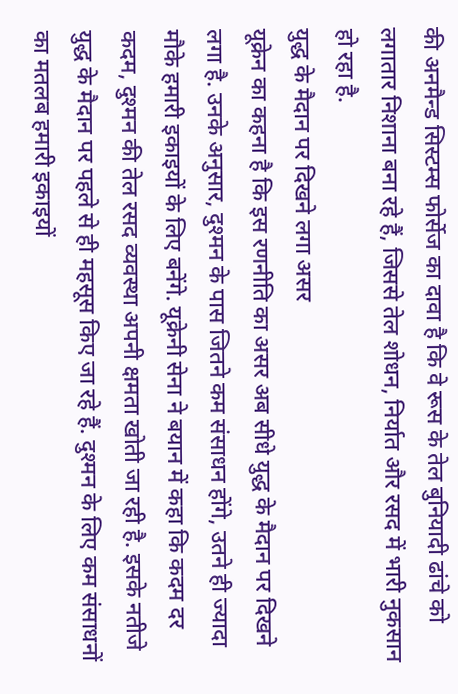की अनमैन्ड सिस्टम्स फोर्सेज का दावा है कि वे रूस के तेल बुनियादी ढांचे को लगातार निशाना बना रहे हैं, जिससे तेल शोधन, निर्यात और रसद में भारी नुकसान हो रहा है.
युद्ध के मैदान पर दिखने लगा असर
यूक्रेन का कहना है कि इस रणनीति का असर अब सीधे युद्ध के मैदान पर दिखने लगा है. उनके अनुसार, दुश्मन के पास जितने कम संसाधन होंगे, उतने ही ज्यादा मौके हमारी इकाइयों के लिए बनेंगे. यूक्रेनी सेना ने बयान में कहा कि कदम दर कदम, दुश्मन की तेल रसद व्यवस्था अपनी क्षमता खोती जा रही है. इसके नतीजे युद्ध के मैदान पर पहले से ही महसूस किए जा रहे हैं. दुश्मन के लिए कम संसाधनों का मतलब हमारी इकाइयों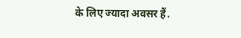के लिए ज्यादा अवसर हैं.